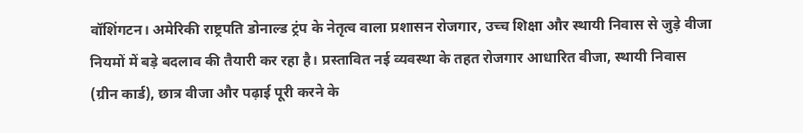वॉशिंगटन। अमेरिकी राष्ट्रपति डोनाल्ड ट्रंप के नेतृत्व वाला प्रशासन रोजगार, उच्च शिक्षा और स्थायी निवास से जुड़े वीजा नियमों में बड़े बदलाव की तैयारी कर रहा है। प्रस्तावित नई व्यवस्था के तहत रोजगार आधारित वीजा, स्थायी निवास (ग्रीन कार्ड), छात्र वीजा और पढ़ाई पूरी करने के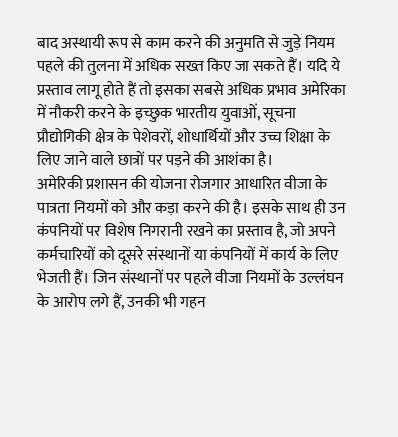बाद अस्थायी रूप से काम करने की अनुमति से जुड़े नियम पहले की तुलना में अधिक सख्त किए जा सकते हैं। यदि ये प्रस्ताव लागू होते हैं तो इसका सबसे अधिक प्रभाव अमेरिका में नौकरी करने के इच्छुक भारतीय युवाओं, सूचना प्रौद्योगिकी क्षेत्र के पेशेवरों, शोधार्थियों और उच्च शिक्षा के लिए जाने वाले छात्रों पर पड़ने की आशंका है।
अमेरिकी प्रशासन की योजना रोजगार आधारित वीजा के पात्रता नियमों को और कड़ा करने की है। इसके साथ ही उन कंपनियों पर विशेष निगरानी रखने का प्रस्ताव है, जो अपने कर्मचारियों को दूसरे संस्थानों या कंपनियों में कार्य के लिए भेजती हैं। जिन संस्थानों पर पहले वीजा नियमों के उल्लंघन के आरोप लगे हैं, उनकी भी गहन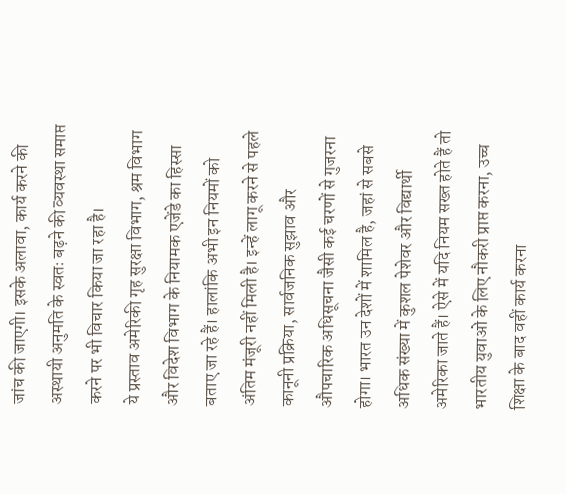जांच की जाएगी। इसके अलावा, कार्य करने की अस्थायी अनुमति के स्वतः बढ़ने की व्यवस्था समाप्त करने पर भी विचार किया जा रहा है।
ये प्रस्ताव अमेरिकी गृह सुरक्षा विभाग, श्रम विभाग और विदेश विभाग के नियामक एजेंडे का हिस्सा बताए जा रहे हैं। हालांकि अभी इन नियमों को अंतिम मंजूरी नहीं मिली है। इन्हें लागू करने से पहले कानूनी प्रक्रिया, सार्वजनिक सुझाव और औपचारिक अधिसूचना जैसी कई चरणों से गुजरना होगा। भारत उन देशों में शामिल है, जहां से सबसे अधिक संख्या में कुशल पेशेवर और विद्यार्थी अमेरिका जाते हैं। ऐसे में यदि नियम सख्त होते हैं तो भारतीय युवाओं के लिए नौकरी प्राप्त करना, उच्च शिक्षा के बाद वहीं कार्य करना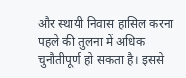और स्थायी निवास हासिल करना पहले की तुलना में अधिक चुनौतीपूर्ण हो सकता है। इससे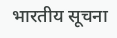भारतीय सूचना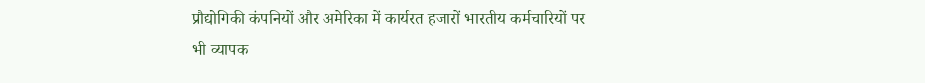प्रौद्योगिकी कंपनियों और अमेरिका में कार्यरत हजारों भारतीय कर्मचारियों पर भी व्यापक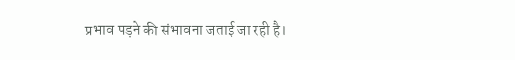प्रभाव पड़ने की संभावना जताई जा रही है।